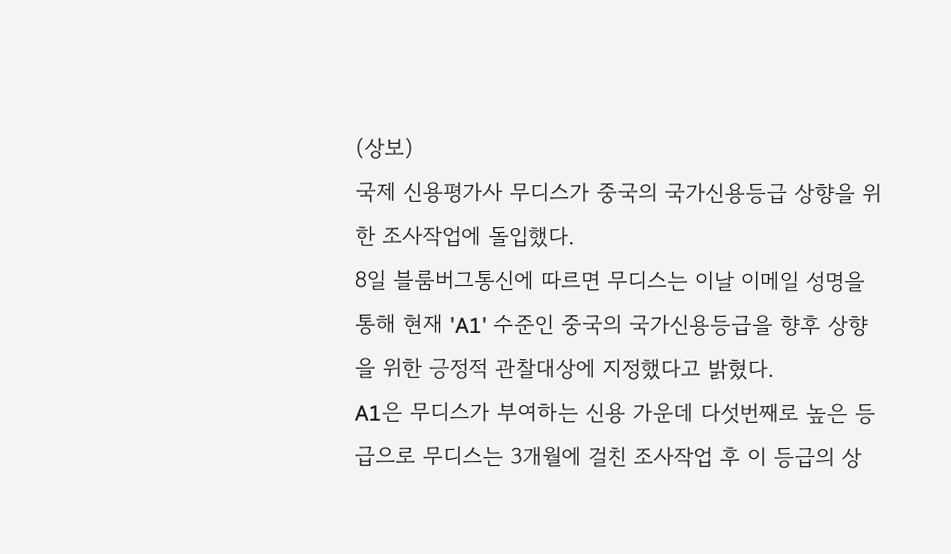(상보)
국제 신용평가사 무디스가 중국의 국가신용등급 상향을 위한 조사작업에 돌입했다.
8일 블룸버그통신에 따르면 무디스는 이날 이메일 성명을 통해 현재 'A1' 수준인 중국의 국가신용등급을 향후 상향을 위한 긍정적 관찰대상에 지정했다고 밝혔다.
A1은 무디스가 부여하는 신용 가운데 다섯번째로 높은 등급으로 무디스는 3개월에 걸친 조사작업 후 이 등급의 상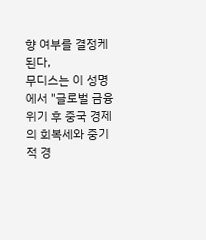향 여부를 결정케 된다,
무디스는 이 성명에서 "글로벌 금융위기 후 중국 경제의 회복세와 중기적 경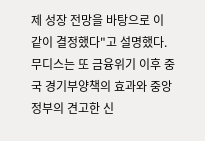제 성장 전망을 바탕으로 이 같이 결정했다"고 설명했다.
무디스는 또 금융위기 이후 중국 경기부양책의 효과와 중앙정부의 견고한 신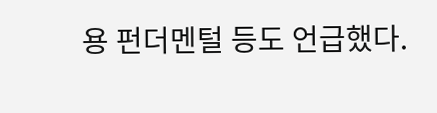용 펀더멘털 등도 언급했다.